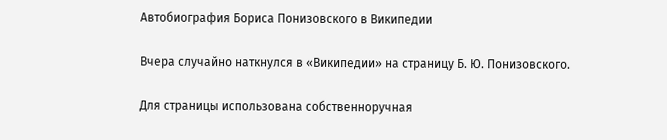Автобиография Бориса Понизовского в Википедии

Вчера случайно наткнулся в «Википедии» на страницу Б. Ю. Понизовского.

Для страницы использована собственноручная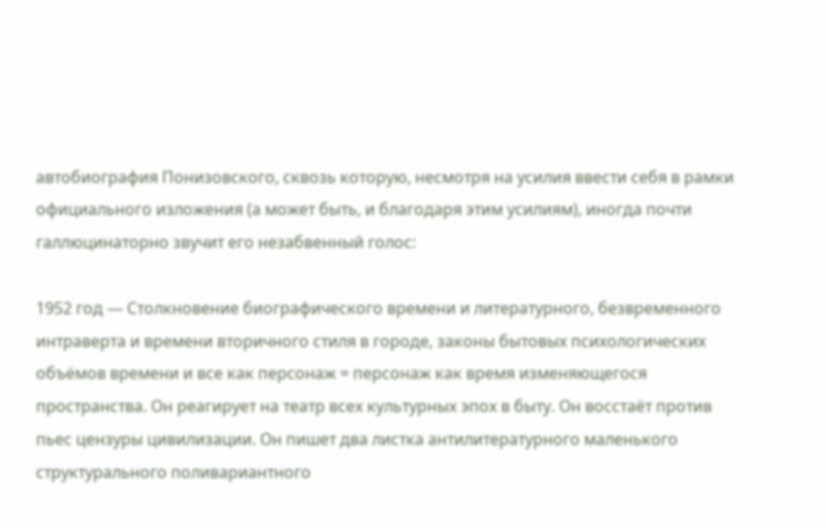автобиография Понизовского, сквозь которую, несмотря на усилия ввести себя в рамки официального изложения (а может быть, и благодаря этим усилиям), иногда почти галлюцинаторно звучит его незабвенный голос:

1952 год — Столкновение биографического времени и литературного, безвременного интраверта и времени вторичного стиля в городе, законы бытовых психологических объёмов времени и все как персонаж = персонаж как время изменяющегося пространства. Он реагирует на театр всех культурных эпох в быту. Он восстаёт против пьес цензуры цивилизации. Он пишет два листка антилитературного маленького структурального поливариантного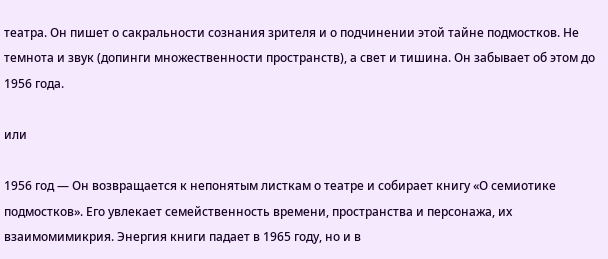театра. Он пишет о сакральности сознания зрителя и о подчинении этой тайне подмостков. Не темнота и звук (допинги множественности пространств), а свет и тишина. Он забывает об этом до 1956 года.

или

1956 год — Он возвращается к непонятым листкам о театре и собирает книгу «О семиотике подмостков». Его увлекает семейственность времени, пространства и персонажа, их взаимомимикрия. Энергия книги падает в 1965 году, но и в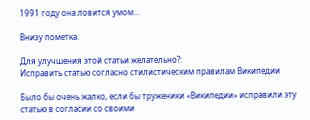1991 году она ловится умом…

Внизу пометка:

Для улучшения этой статьи желательно?:
Исправить статью согласно стилистическим правилам Википедии

Было бы очень жалко, если бы труженики «Википедии» исправили эту статью в согласии со своими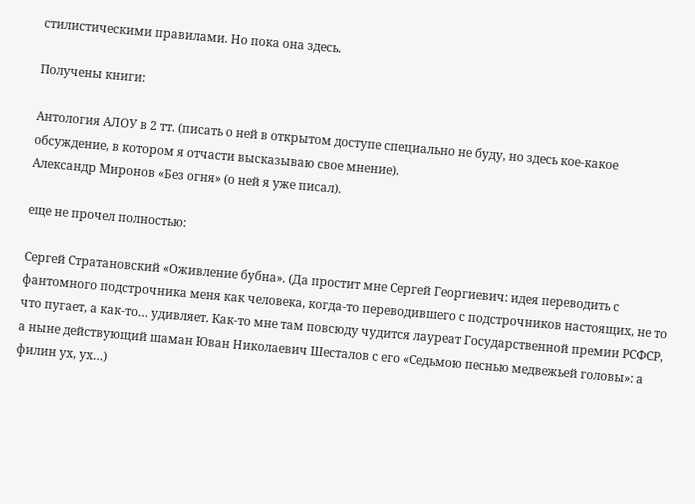стилистическими правилами. Но пока она здесь.

Получены книги:

Антология АЛОУ в 2 тт. (писать о ней в открытом доступе специально не буду, но здесь кое-какое обсуждение, в котором я отчасти высказываю свое мнение).
Александр Миронов «Без огня» (о ней я уже писал).

еще не прочел полностью:

Сергей Стратановский «Оживление бубна». (Да простит мне Сергей Георгиевич: идея переводить с фантомного подстрочника меня как человека, когда-то переводившего с подстрочников настоящих, не то что пугает, а как-то… удивляет. Как-то мне там повсюду чудится лауреат Государственной премии РСФСР, а ныне действующий шаман Юван Николаевич Шесталов с его «Седьмою песнью медвежьей головы»: а филин ух, ух…)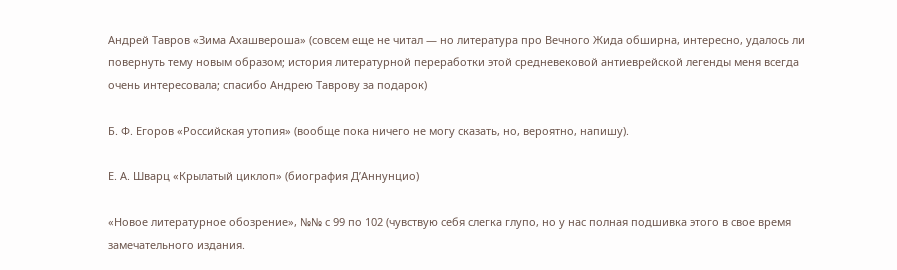Андрей Тавров «Зима Ахашвероша» (совсем еще не читал — но литература про Вечного Жида обширна, интересно, удалось ли повернуть тему новым образом; история литературной переработки этой средневековой антиеврейской легенды меня всегда очень интересовала; спасибо Андрею Таврову за подарок)

Б. Ф. Егоров «Российская утопия» (вообще пока ничего не могу сказать, но, вероятно, напишу).

Е. А. Шварц «Крылатый циклоп» (биография Д’Аннунцио)

«Новое литературное обозрение», №№ с 99 по 102 (чувствую себя слегка глупо, но у нас полная подшивка этого в свое время замечательного издания.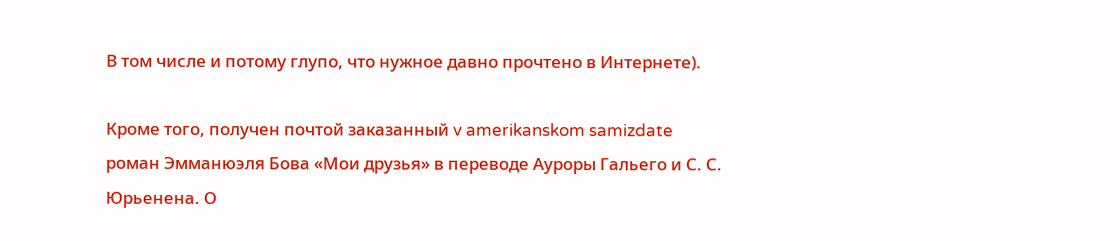В том числе и потому глупо, что нужное давно прочтено в Интернете).

Кроме того, получен почтой заказанный v amerikanskom samizdate роман Эмманюэля Бова «Мои друзья» в переводе Ауроры Гальего и С. С. Юрьенена. О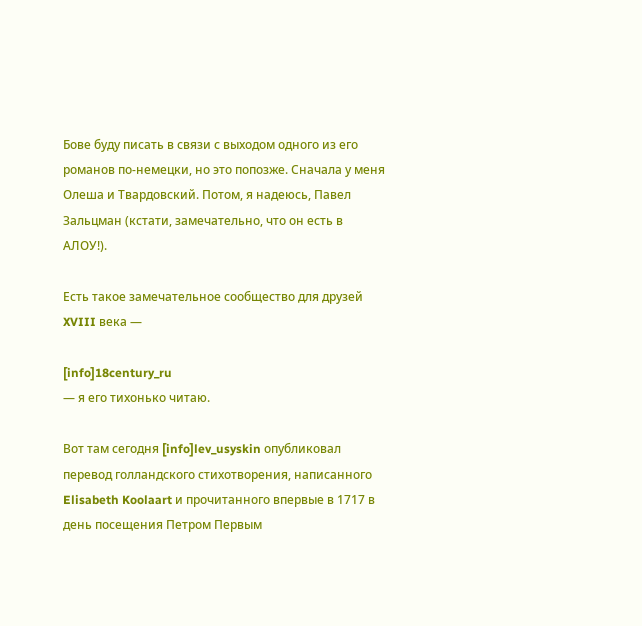Бове буду писать в связи с выходом одного из его романов по-немецки, но это попозже. Сначала у меня Олеша и Твардовский. Потом, я надеюсь, Павел Зальцман (кстати, замечательно, что он есть в АЛОУ!).

Есть такое замечательное сообщество для друзей XVIII века —

[info]18century_ru
— я его тихонько читаю.

Вот там сегодня [info]lev_usyskin опубликовал перевод голландского стихотворения, написанного Elisabeth Koolaart и прочитанного впервые в 1717 в день посещения Петром Первым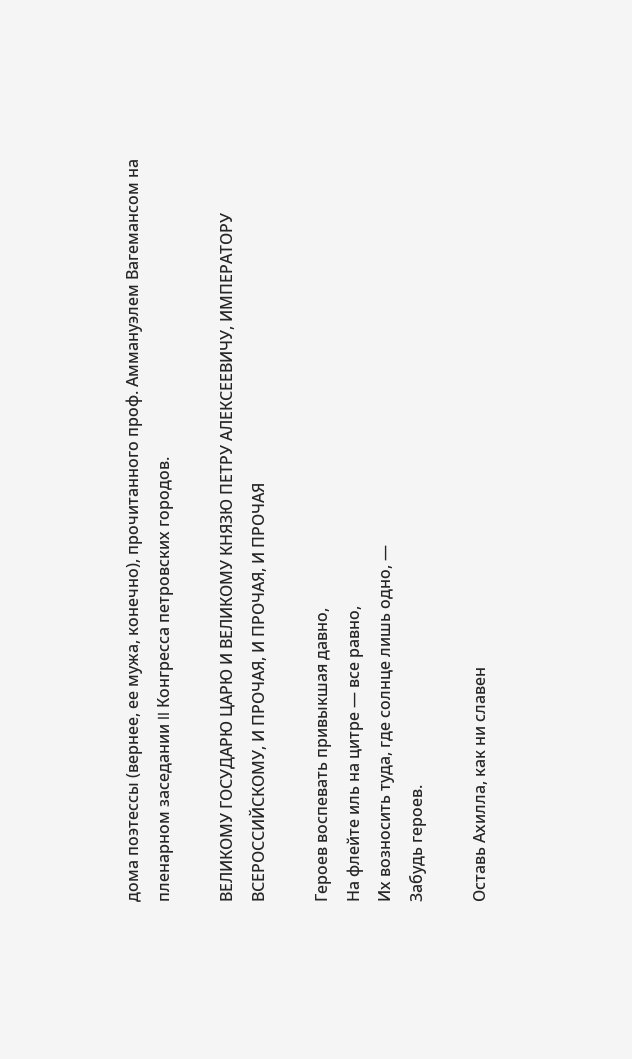дома поэтессы (вернее, ее мужа, конечно), прочитанного проф. Аммануэлем Вагемансом на пленарном заседании II Конгресса петровских городов.

ВЕЛИКОМУ ГОСУДАРЮ ЦАРЮ И ВЕЛИКОМУ КНЯЗЮ ПЕТРУ АЛЕКСЕЕВИЧУ, ИМПЕРАТОРУ ВСЕРОССИЙСКОМУ, И ПРОЧАЯ, И ПРОЧАЯ, И ПРОЧАЯ

Героев воспевать привыкшая давно,
На флейте иль на цитре — все равно,
Их возносить туда, где солнце лишь одно, —
Забудь героев.

Оставь Ахилла, как ни славен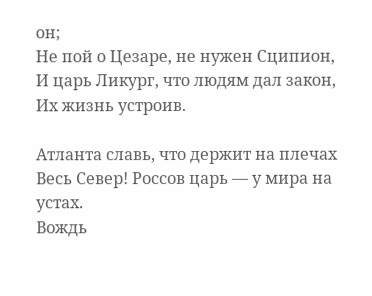он;
Не пой о Цезаре, не нужен Сципион,
И царь Ликург, что людям дал закон,
Их жизнь устроив.

Атланта славь, что держит на плечах
Весь Север! Россов царь — у мира на устах.
Вождь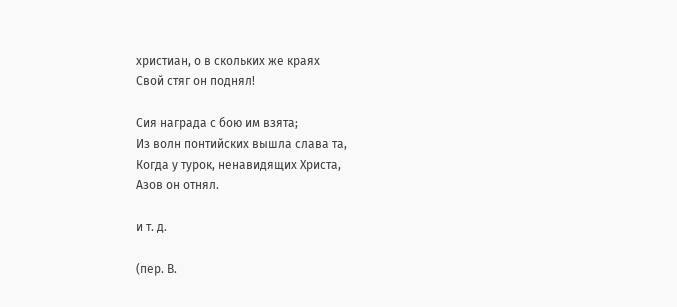христиан, о в скольких же краях
Свой стяг он поднял!

Сия награда с бою им взята;
Из волн понтийских вышла слава та,
Когда у турок, ненавидящих Христа,
Азов он отнял.

и т. д.

(пер. В.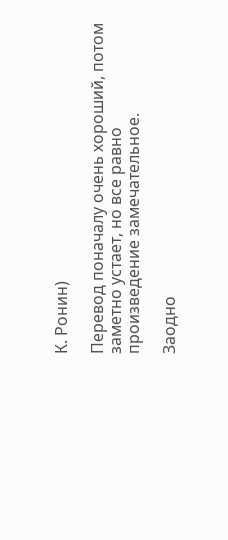К. Ронин)

Перевод поначалу очень хороший, потом заметно устает, но все равно произведение замечательное.

Заодно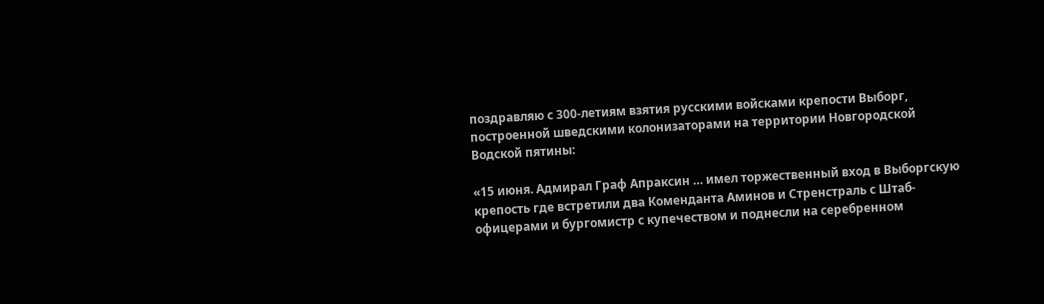поздравляю с 300-летиям взятия русскими войсками крепости Выборг, построенной шведскими колонизаторами на территории Новгородской Водской пятины:

«15 июня. Адмирал Граф Апраксин … имел торжественный вход в Выборгскую крепость где встретили два Коменданта Аминов и Стренстраль с Штаб-офицерами и бургомистр с купечеством и поднесли на серебренном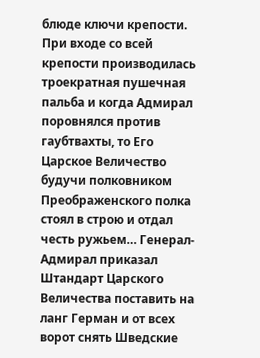блюде ключи крепости. При входе со всей крепости производилась троекратная пушечная пальба и когда Адмирал поровнялся против гаубтвахты, то Его Царское Величество будучи полковником Преображенского полка стоял в строю и отдал честь ружьем… Генерал-Адмирал приказал Штандарт Царского Величества поставить на ланг Герман и от всех ворот снять Шведские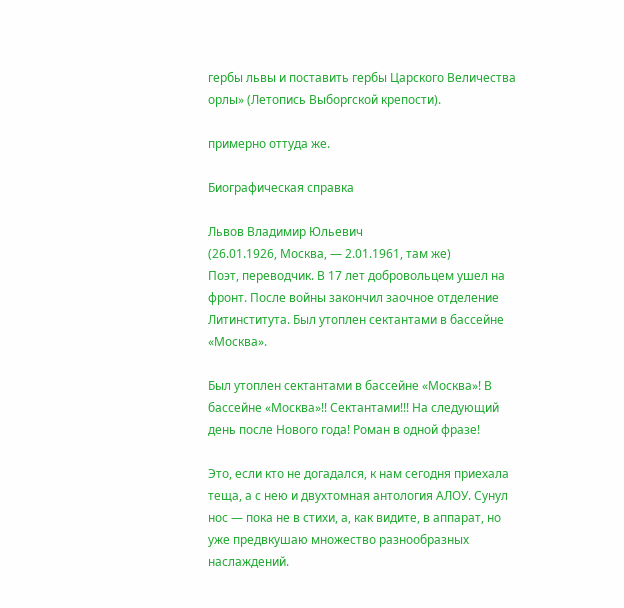гербы львы и поставить гербы Царского Величества орлы» (Летопись Выборгской крепости).

примерно оттуда же.

Биографическая справка

Львов Владимир Юльевич
(26.01.1926, Москва, — 2.01.1961, там же)
Поэт, переводчик. В 17 лет добровольцем ушел на фронт. После войны закончил заочное отделение Литинститута. Был утоплен сектантами в бассейне «Москва».

Был утоплен сектантами в бассейне «Москва»! В бассейне «Москва»!! Сектантами!!! На следующий день после Нового года! Роман в одной фразе!

Это, если кто не догадался, к нам сегодня приехала теща, а с нею и двухтомная антология АЛОУ. Сунул нос — пока не в стихи, а, как видите, в аппарат, но уже предвкушаю множество разнообразных наслаждений.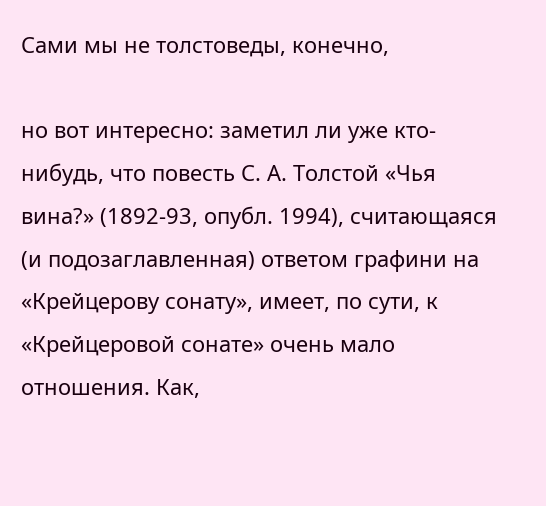Сами мы не толстоведы, конечно,

но вот интересно: заметил ли уже кто-нибудь, что повесть С. А. Толстой «Чья вина?» (1892-93, опубл. 1994), считающаяся (и подозаглавленная) ответом графини на «Крейцерову сонату», имеет, по сути, к «Крейцеровой сонате» очень мало отношения. Как,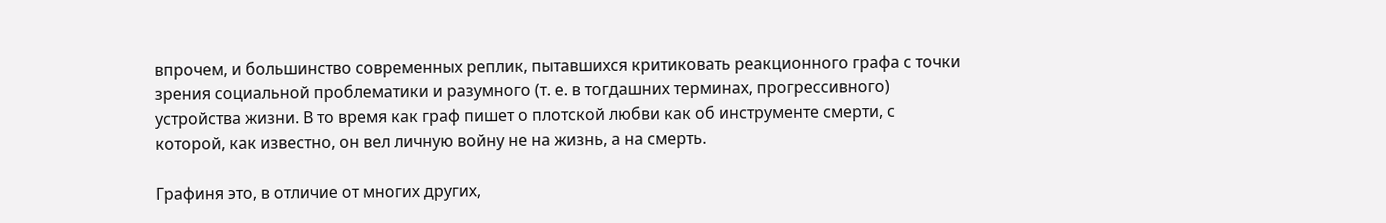впрочем, и большинство современных реплик, пытавшихся критиковать реакционного графа с точки зрения социальной проблематики и разумного (т. е. в тогдашних терминах, прогрессивного) устройства жизни. В то время как граф пишет о плотской любви как об инструменте смерти, с которой, как известно, он вел личную войну не на жизнь, а на смерть.

Графиня это, в отличие от многих других,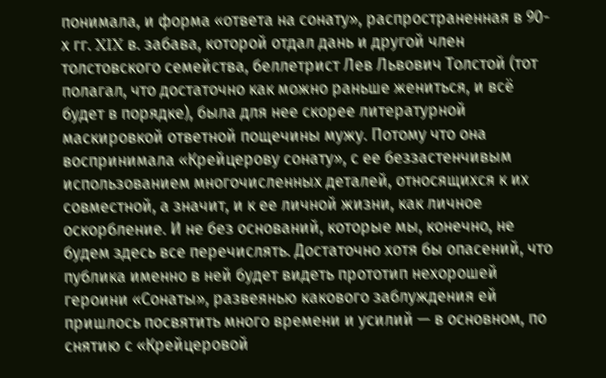понимала, и форма «ответа на сонату», распространенная в 90-х гг. XIX в. забава, которой отдал дань и другой член толстовского семейства, беллетрист Лев Львович Толстой (тот полагал, что достаточно как можно раньше жениться, и всё будет в порядке), была для нее скорее литературной маскировкой ответной пощечины мужу. Потому что она воспринимала «Крейцерову сонату», с ее беззастенчивым использованием многочисленных деталей, относящихся к их совместной, а значит, и к ее личной жизни, как личное оскорбление. И не без оснований, которые мы, конечно, не будем здесь все перечислять. Достаточно хотя бы опасений, что публика именно в ней будет видеть прототип нехорошей героини «Сонаты», развеянью какового заблуждения ей пришлось посвятить много времени и усилий — в основном, по снятию с «Крейцеровой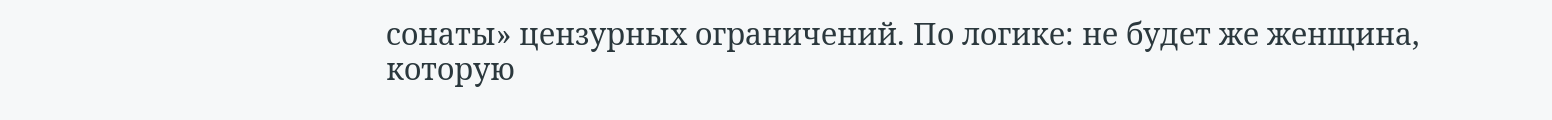сонаты» цензурных ограничений. По логике: не будет же женщина, которую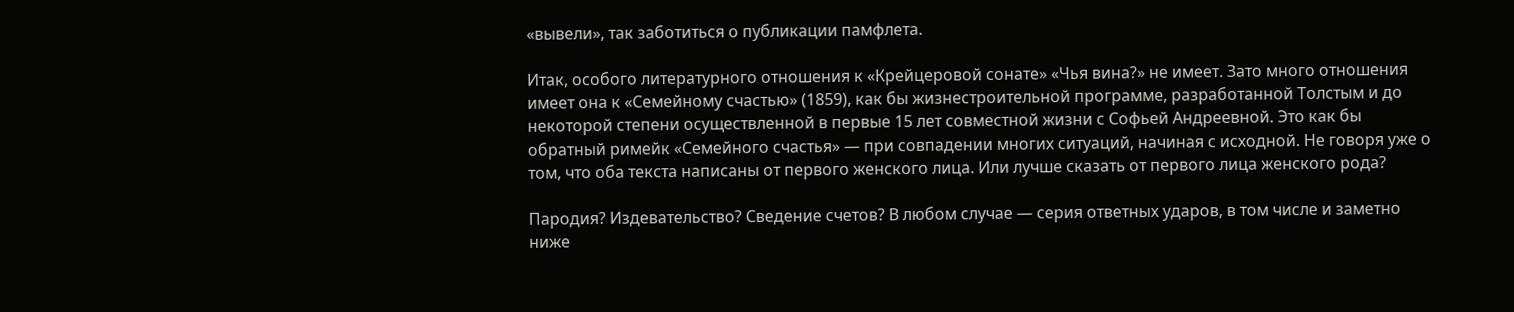«вывели», так заботиться о публикации памфлета.

Итак, особого литературного отношения к «Крейцеровой сонате» «Чья вина?» не имеет. Зато много отношения имеет она к «Семейному счастью» (1859), как бы жизнестроительной программе, разработанной Толстым и до некоторой степени осуществленной в первые 15 лет совместной жизни с Софьей Андреевной. Это как бы обратный римейк «Семейного счастья» — при совпадении многих ситуаций, начиная с исходной. Не говоря уже о том, что оба текста написаны от первого женского лица. Или лучше сказать от первого лица женского рода?

Пародия? Издевательство? Сведение счетов? В любом случае — серия ответных ударов, в том числе и заметно ниже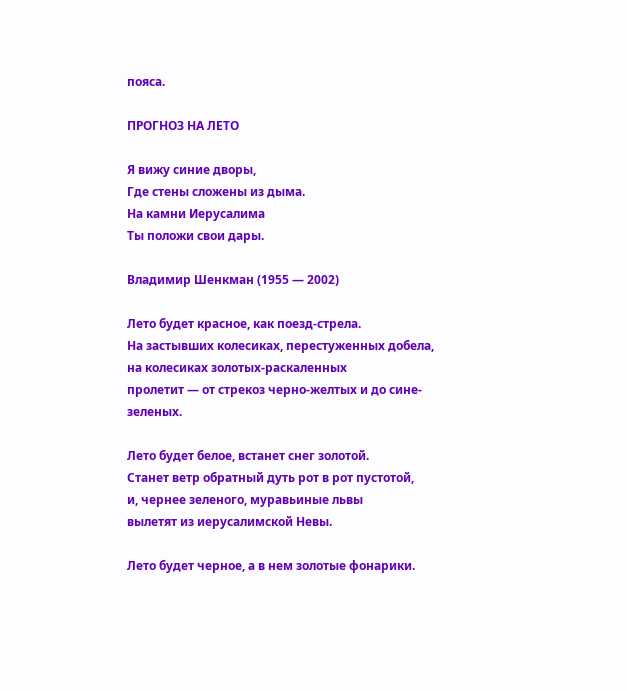пояса.

ПРОГНОЗ НА ЛЕТО

Я вижу синие дворы,
Где стены сложены из дыма.
На камни Иерусалима
Ты положи свои дары.

Владимир Шенкман (1955 — 2002)

Лето будет красное, как поезд-стрела.
На застывших колесиках, перестуженных добела,
на колесиках золотых-раскаленных
пролетит — от стрекоз черно-желтых и до сине-зеленых.

Лето будет белое, встанет снег золотой.
Станет ветр обратный дуть рот в рот пустотой,
и, чернее зеленого, муравьиные львы
вылетят из иерусалимской Невы.

Лето будет черное, а в нем золотые фонарики.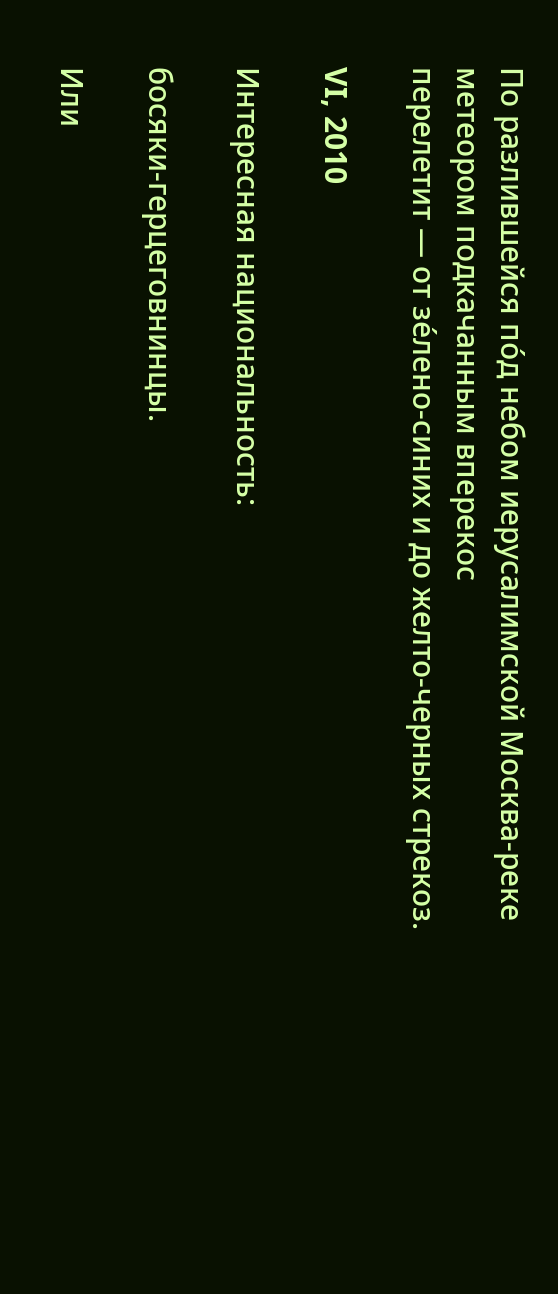По разлившейся пóд небом иерусалимской Москва-реке
метеором подкачанным вперекос
перелетит — от зéлено-синих и до желто-черных стрекоз.

VI, 2010

Интересная национальность:

босяки-герцеговнинцы.

Или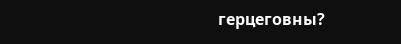герцеговны?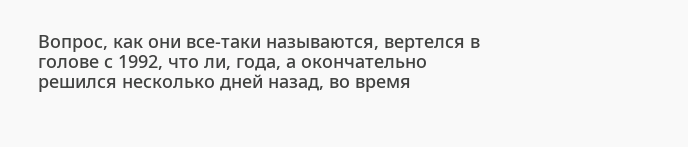Вопрос, как они все-таки называются, вертелся в голове с 1992, что ли, года, а окончательно решился несколько дней назад, во время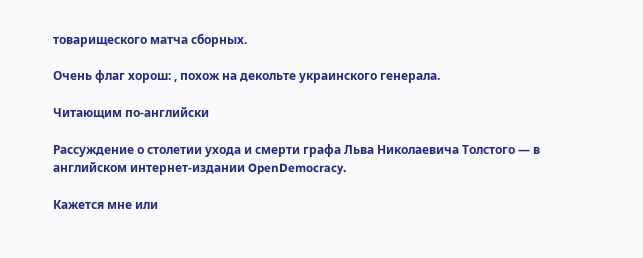товарищеского матча сборных.

Очень флаг хорош: , похож на декольте украинского генерала.

Читающим по-английски

Рассуждение о столетии ухода и смерти графа Льва Николаевича Толстого — в английском интернет-издании OpenDemocracy.

Кажется мне или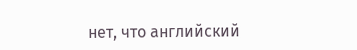нет, что английский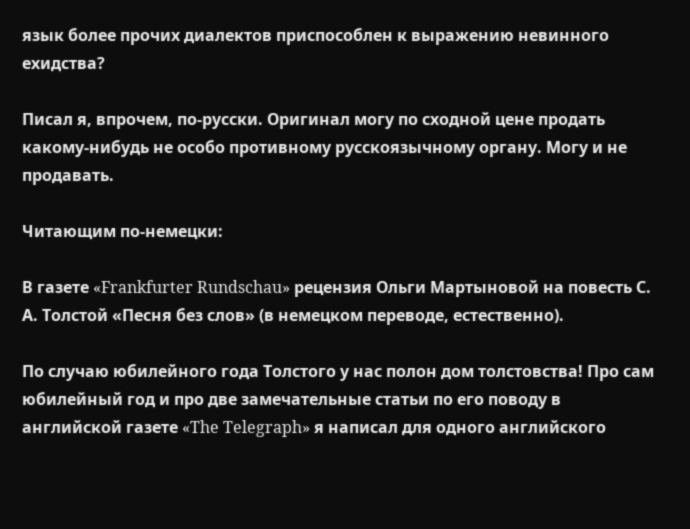язык более прочих диалектов приспособлен к выражению невинного ехидства?

Писал я, впрочем, по-русски. Оригинал могу по сходной цене продать какому-нибудь не особо противному русскоязычному органу. Могу и не продавать.

Читающим по-немецки:

В газете «Frankfurter Rundschau» рецензия Ольги Мартыновой на повесть С. А. Толстой «Песня без слов» (в немецком переводе, естественно).

По случаю юбилейного года Толстого у нас полон дом толстовства! Про сам юбилейный год и про две замечательные статьи по его поводу в английской газете «The Telegraph» я написал для одного английского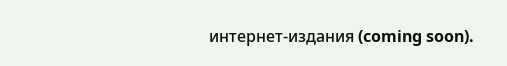интернет-издания (coming soon).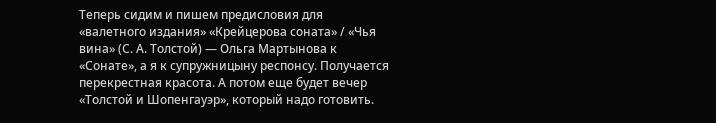Теперь сидим и пишем предисловия для «валетного издания» «Крейцерова соната» / «Чья вина» (С. А. Толстой) — Ольга Мартынова к «Сонате», а я к супружницыну респонсу. Получается перекрестная красота. А потом еще будет вечер «Толстой и Шопенгауэр», который надо готовить.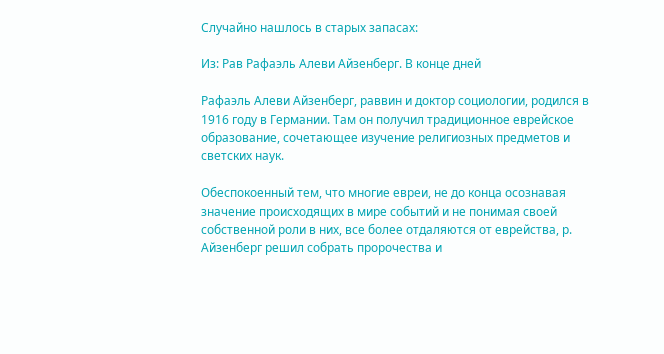Случайно нашлось в старых запасах:

Из: Рав Рафаэль Алеви Айзенберг. В конце дней

Рафаэль Алеви Айзенберг, раввин и доктор социологии, родился в 1916 году в Германии. Там он получил традиционное еврейское образование, сочетающее изучение религиозных предметов и светских наук.

Обеспокоенный тем, что многие евреи, не до конца осознавая значение происходящих в мире событий и не понимая своей собственной роли в них, все более отдаляются от еврейства, р. Айзенберг решил собрать пророчества и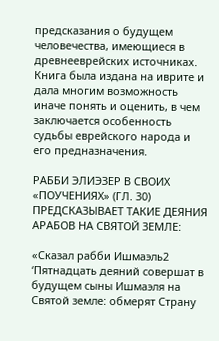предсказания о будущем человечества, имеющиеся в древнееврейских источниках. Книга была издана на иврите и дала многим возможность иначе понять и оценить, в чем заключается особенность судьбы еврейского народа и его предназначения.

РАББИ ЭЛИЭЗЕР В СВОИХ «ПОУЧЕНИЯХ» (ГЛ. 30) ПРЕДСКАЗЫВАЕТ ТАКИЕ ДЕЯНИЯ АРАБОВ НА СВЯТОЙ ЗЕМЛЕ:

«Сказал рабби Ишмаэль2 ‘Пятнадцать деяний совершат в будущем сыны Ишмаэля на Святой земле: обмерят Страну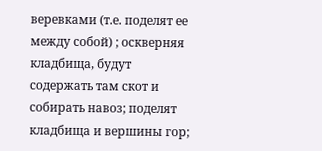веревками (т.е. поделят ее между собой) ; оскверняя кладбища, будут содержать там скот и собирать навоз; поделят кладбища и вершины гор;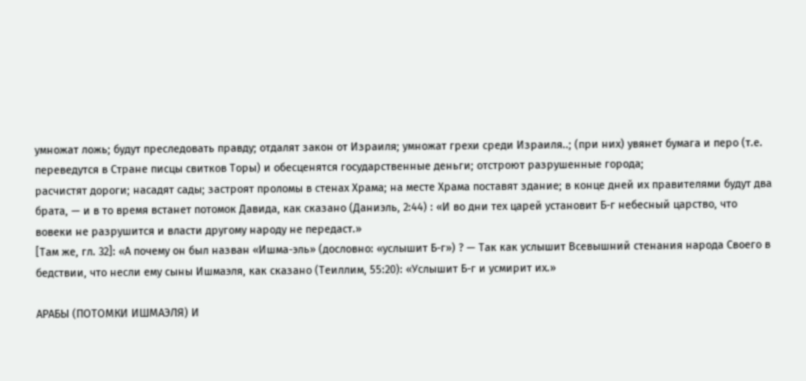умножат ложь; будут преследовать правду; отдалят закон от Израиля; умножат грехи среди Израиля..; (при них) увянет бумага и перо (т.е. переведутся в Стране писцы свитков Торы) и обесценятся государственные деньги; отстроют разрушенные города;
расчистят дороги; насадят сады; застроят проломы в стенах Храма; на месте Храма поставят здание; в конце дней их правителями будут два брата, — и в то время встанет потомок Давида, как сказано (Даниэль, 2:44) : «И во дни тех царей установит Б-г небесный царство, что вовеки не разрушится и власти другому народу не передаст.»
[Там же, гл. 32]: «А почему он был назван «Ишма-эль» (дословно: «услышит Б-г») ? — Так как услышит Всевышний стенания народа Своего в бедствии, что несли ему сыны Ишмаэля, как сказано (Теиллим, 55:20): «Услышит Б-г и усмирит их.»

АРАБЫ (ПОТОМКИ ИШМАЭЛЯ) И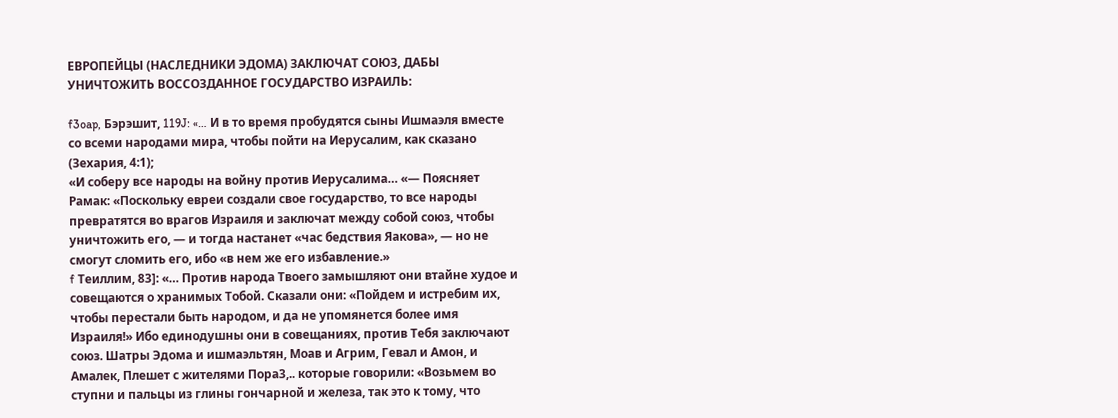ЕВРОПЕЙЦЫ (НАСЛЕДНИКИ ЭДОМА) ЗАКЛЮЧАТ СОЮЗ, ДАБЫ УНИЧТОЖИТЬ ВОССОЗДАННОЕ ГОСУДАРСТВО ИЗРАИЛЬ:

f3oap, Бэрэшит, 119J: «… И в то время пробудятся сыны Ишмаэля вместе со всеми народами мира, чтобы пойти на Иерусалим, как сказано (Зехария, 4:1);
«И соберу все народы на войну против Иерусалима… «— Поясняет Рамак: «Поскольку евреи создали свое государство, то все народы превратятся во врагов Израиля и заключат между собой союз, чтобы уничтожить его, — и тогда настанет «час бедствия Яакова», — но не смогут сломить его, ибо «в нем же его избавление.»
f Теиллим, 83]: «… Против народа Твоего замышляют они втайне худое и совещаются о хранимых Тобой. Сказали они: «Пойдем и истребим их, чтобы перестали быть народом, и да не упомянется более имя Израиля!» Ибо единодушны они в совещаниях, против Тебя заключают союз. Шатры Эдома и ишмаэльтян, Моав и Агрим, Гевал и Амон, и Амалек, Плешет с жителями Пора3,.. которые говорили: «Возьмем во ступни и пальцы из глины гончарной и железа, так это к тому, что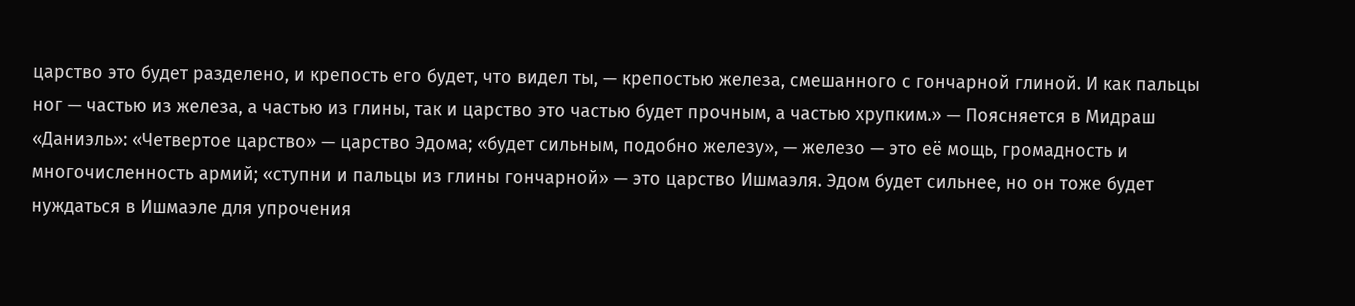царство это будет разделено, и крепость его будет, что видел ты, — крепостью железа, смешанного с гончарной глиной. И как пальцы ног — частью из железа, а частью из глины, так и царство это частью будет прочным, а частью хрупким.» — Поясняется в Мидраш «Даниэль»: «Четвертое царство» — царство Эдома; «будет сильным, подобно железу», — железо — это её мощь, громадность и многочисленность армий; «ступни и пальцы из глины гончарной» — это царство Ишмаэля. Эдом будет сильнее, но он тоже будет нуждаться в Ишмаэле для упрочения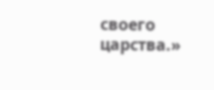своего царства.»